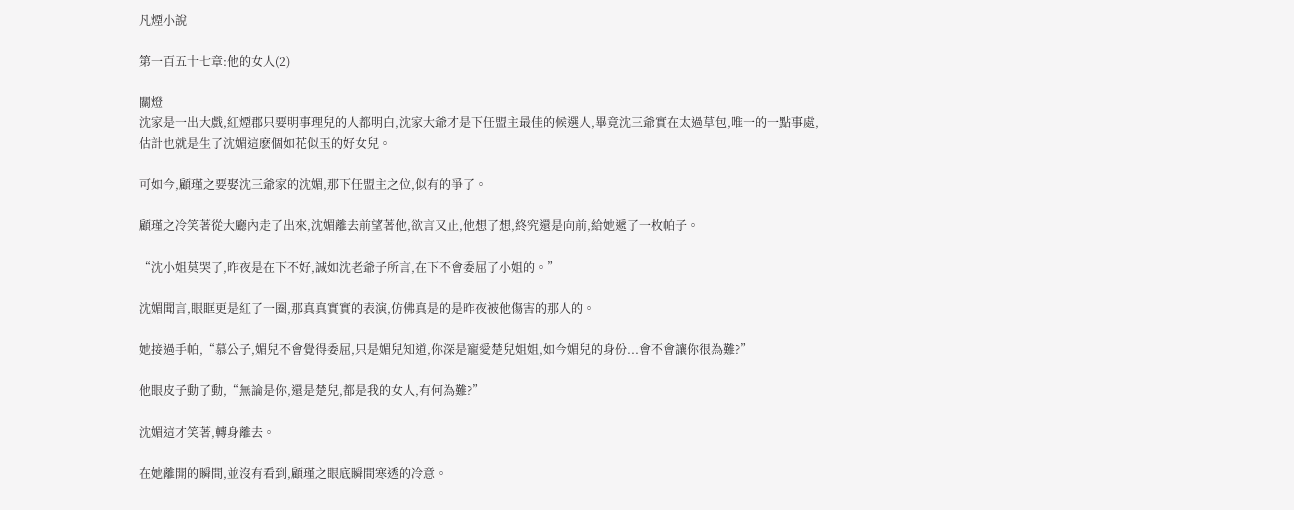凡煙小說

第一百五十七章:他的女人(2)

關燈
沈家是一出大戲,紅煙郡只要明事理兒的人都明白,沈家大爺才是下任盟主最佳的候選人,畢竟沈三爺實在太過草包,唯一的一點事處,估計也就是生了沈媚這麽個如花似玉的好女兒。

可如今,顧瑾之要娶沈三爺家的沈媚,那下任盟主之位,似有的爭了。

顧瑾之冷笑著從大廳內走了出來,沈媚離去前望著他,欲言又止,他想了想,終究還是向前,給她遞了一枚帕子。

“沈小姐莫哭了,昨夜是在下不好,誠如沈老爺子所言,在下不會委屈了小姐的。”

沈媚聞言,眼眶更是紅了一圈,那真真實實的表演,仿佛真是的是昨夜被他傷害的那人的。

她接過手帕,“慕公子,媚兒不會覺得委屈,只是媚兒知道,你深是寵愛楚兒姐姐,如今媚兒的身份...會不會讓你很為難?”

他眼皮子動了動,“無論是你,還是楚兒,都是我的女人,有何為難?”

沈媚這才笑著,轉身離去。

在她離開的瞬間,並沒有看到,顧瑾之眼底瞬間寒透的冷意。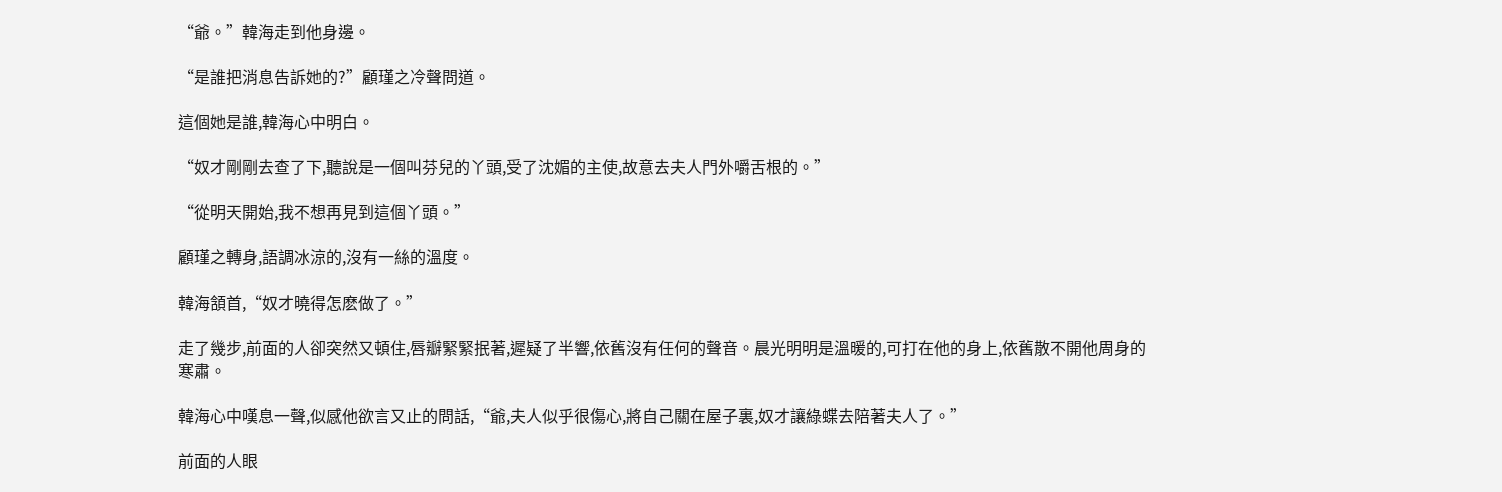“爺。”韓海走到他身邊。

“是誰把消息告訴她的?”顧瑾之冷聲問道。

這個她是誰,韓海心中明白。

“奴才剛剛去查了下,聽說是一個叫芬兒的丫頭,受了沈媚的主使,故意去夫人門外嚼舌根的。”

“從明天開始,我不想再見到這個丫頭。”

顧瑾之轉身,語調冰涼的,沒有一絲的溫度。

韓海頷首,“奴才曉得怎麽做了。”

走了幾步,前面的人卻突然又頓住,唇瓣緊緊抿著,遲疑了半響,依舊沒有任何的聲音。晨光明明是溫暖的,可打在他的身上,依舊散不開他周身的寒肅。

韓海心中嘆息一聲,似感他欲言又止的問話,“爺,夫人似乎很傷心,將自己關在屋子裏,奴才讓綠蝶去陪著夫人了。”

前面的人眼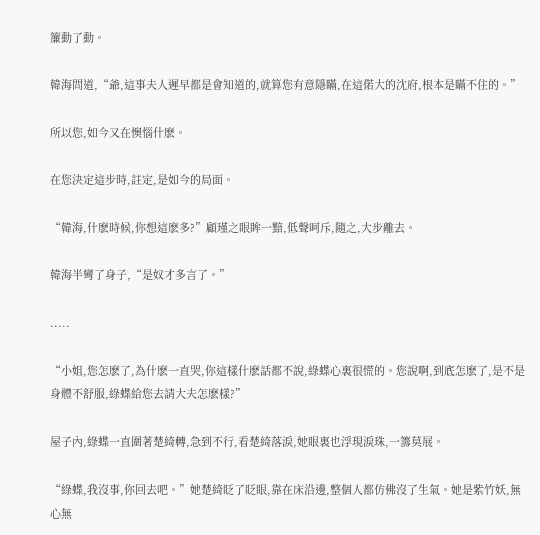簾動了動。

韓海問道,“爺,這事夫人遲早都是會知道的,就算您有意隱瞞,在這偌大的沈府,根本是瞞不住的。”

所以您,如今又在懊惱什麽。

在您決定這步時,註定,是如今的局面。

“韓海,什麽時候,你想這麽多?”顧瑾之眼眸一黯,低聲呵斥,隨之,大步離去。

韓海半彎了身子,“是奴才多言了。”

.....

“小姐,您怎麽了,為什麽一直哭,你這樣什麽話都不說,綠蝶心裏很慌的。您說啊,到底怎麽了,是不是身體不舒服,綠蝶給您去請大夫怎麽樣?”

屋子內,綠蝶一直圍著楚綺轉,急到不行,看楚綺落淚,她眼裏也浮現淚珠,一籌莫展。

“綠蝶,我沒事,你回去吧。”她楚綺眨了眨眼,靠在床沿邊,整個人都仿佛沒了生氣。她是紫竹妖,無心無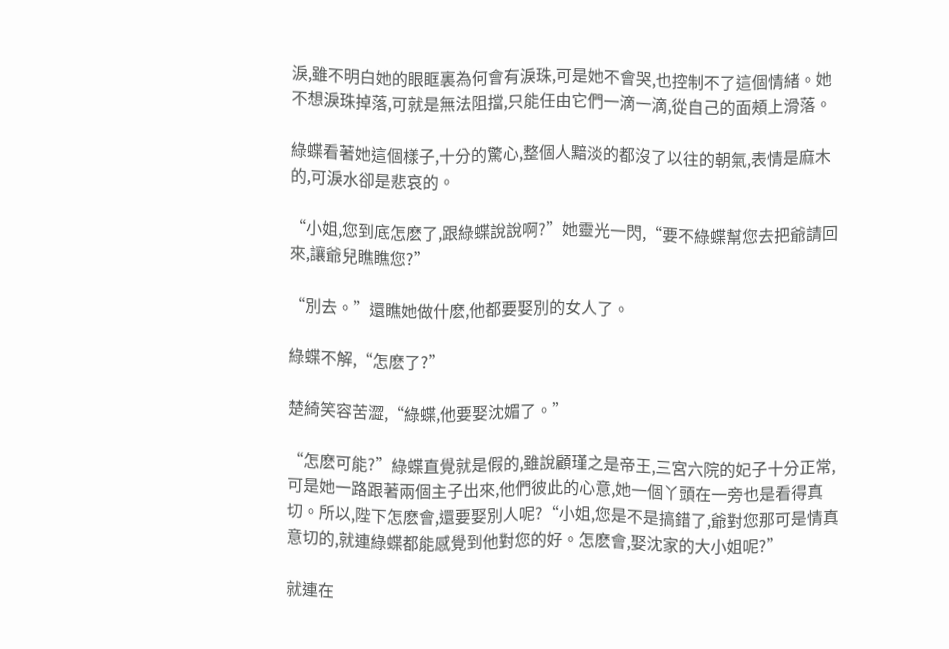淚,雖不明白她的眼眶裏為何會有淚珠,可是她不會哭,也控制不了這個情緒。她不想淚珠掉落,可就是無法阻擋,只能任由它們一滴一滴,從自己的面頰上滑落。

綠蝶看著她這個樣子,十分的驚心,整個人黯淡的都沒了以往的朝氣,表情是麻木的,可淚水卻是悲哀的。

“小姐,您到底怎麽了,跟綠蝶說說啊?”她靈光一閃,“要不綠蝶幫您去把爺請回來,讓爺兒瞧瞧您?”

“別去。”還瞧她做什麽,他都要娶別的女人了。

綠蝶不解,“怎麽了?”

楚綺笑容苦澀,“綠蝶,他要娶沈媚了。”

“怎麽可能?”綠蝶直覺就是假的,雖說顧瑾之是帝王,三宮六院的妃子十分正常,可是她一路跟著兩個主子出來,他們彼此的心意,她一個丫頭在一旁也是看得真切。所以,陛下怎麽會,還要娶別人呢?“小姐,您是不是搞錯了,爺對您那可是情真意切的,就連綠蝶都能感覺到他對您的好。怎麽會,娶沈家的大小姐呢?”

就連在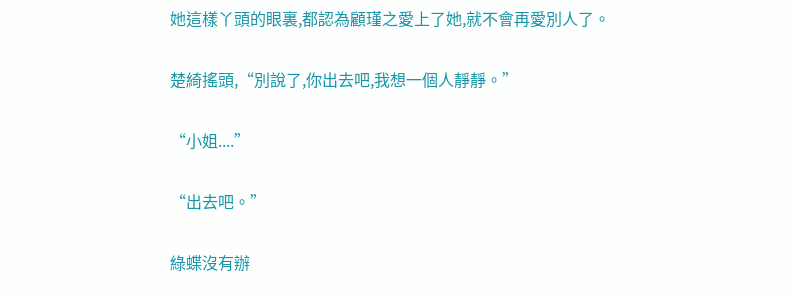她這樣丫頭的眼裏,都認為顧瑾之愛上了她,就不會再愛別人了。

楚綺搖頭,“別說了,你出去吧,我想一個人靜靜。”

“小姐....”

“出去吧。”

綠蝶沒有辦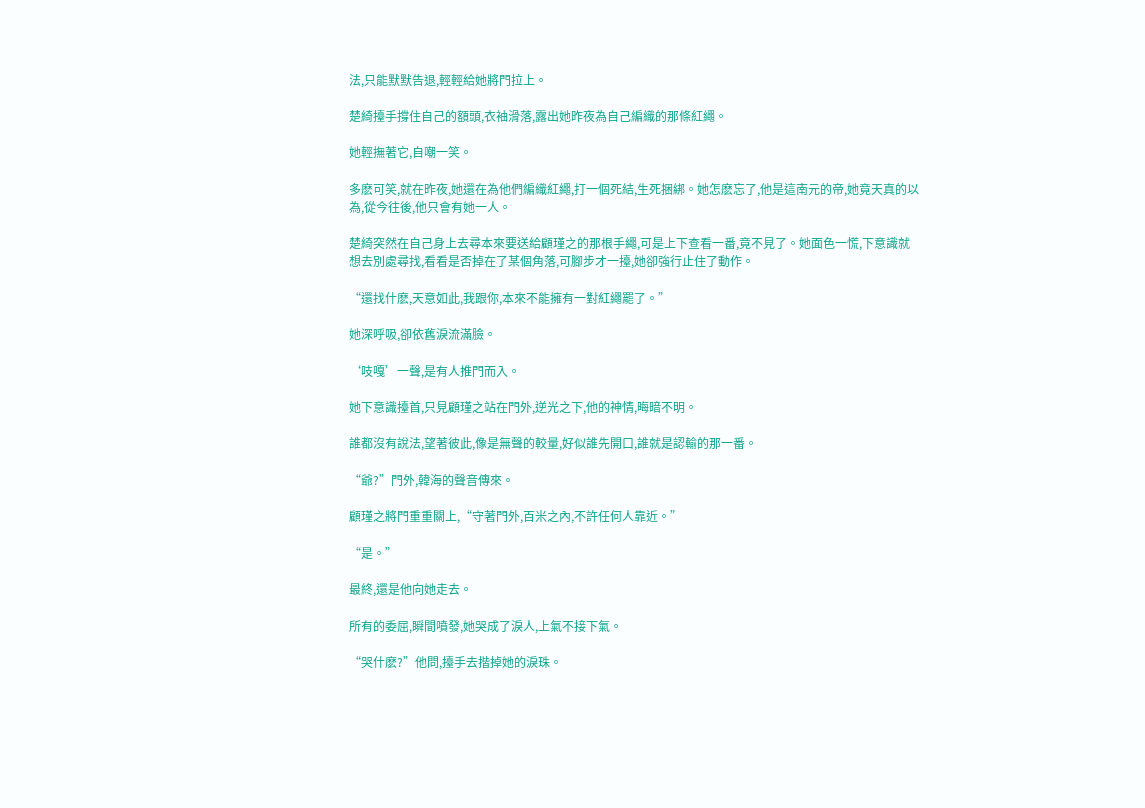法,只能默默告退,輕輕給她將門拉上。

楚綺擡手撐住自己的額頭,衣袖滑落,露出她昨夜為自己編織的那條紅繩。

她輕撫著它,自嘲一笑。

多麽可笑,就在昨夜,她還在為他們編織紅繩,打一個死結,生死捆綁。她怎麽忘了,他是這南元的帝,她竟天真的以為,從今往後,他只會有她一人。

楚綺突然在自己身上去尋本來要送給顧瑾之的那根手繩,可是上下查看一番,竟不見了。她面色一慌,下意識就想去別處尋找,看看是否掉在了某個角落,可腳步才一擡,她卻強行止住了動作。

“還找什麽,天意如此,我跟你,本來不能擁有一對紅繩罷了。”

她深呼吸,卻依舊淚流滿臉。

‘吱嘎’一聲,是有人推門而入。

她下意識擡首,只見顧瑾之站在門外,逆光之下,他的神情,晦暗不明。

誰都沒有說法,望著彼此,像是無聲的較量,好似誰先開口,誰就是認輸的那一番。

“爺?”門外,韓海的聲音傳來。

顧瑾之將門重重關上,“守著門外,百米之內,不許任何人靠近。”

“是。”

最終,還是他向她走去。

所有的委屈,瞬間噴發,她哭成了淚人,上氣不接下氣。

“哭什麽?”他問,擡手去揩掉她的淚珠。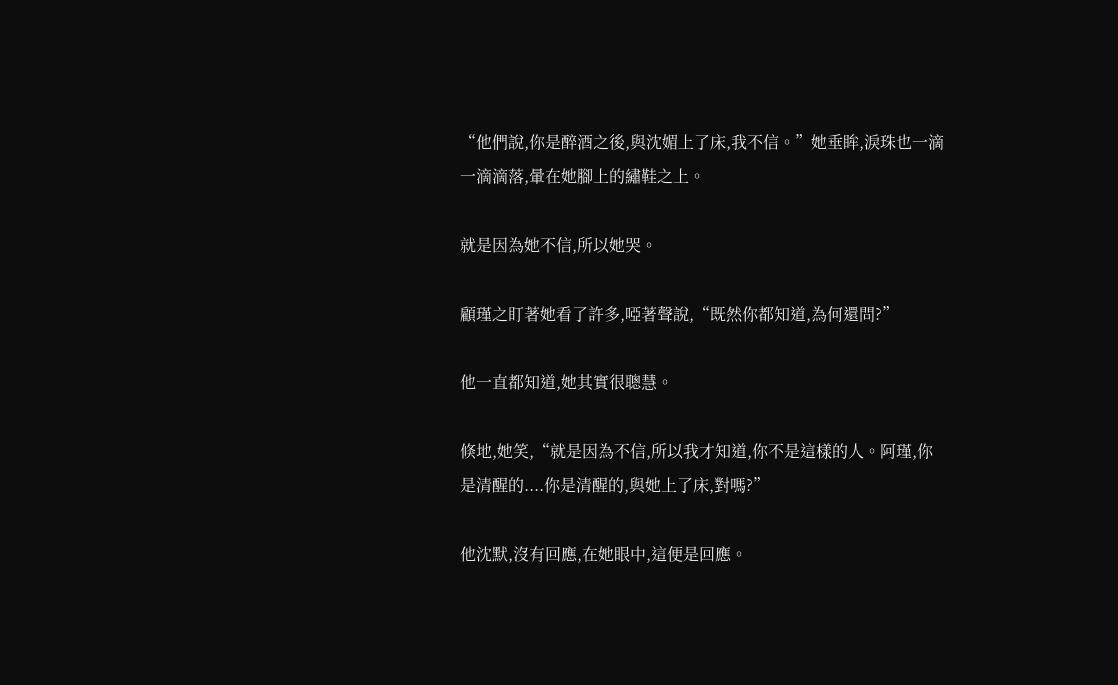“他們說,你是醉酒之後,與沈媚上了床,我不信。”她垂眸,淚珠也一滴一滴滴落,暈在她腳上的繡鞋之上。

就是因為她不信,所以她哭。

顧瑾之盯著她看了許多,啞著聲說,“既然你都知道,為何還問?”

他一直都知道,她其實很聰慧。

倏地,她笑,“就是因為不信,所以我才知道,你不是這樣的人。阿瑾,你是清醒的....你是清醒的,與她上了床,對嗎?”

他沈默,沒有回應,在她眼中,這便是回應。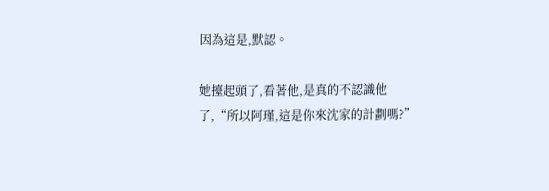因為這是,默認。

她擡起頭了,看著他,是真的不認識他了,“所以阿瑾,這是你來沈家的計劃嗎?”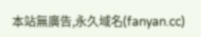本站無廣告,永久域名(fanyan.cc)